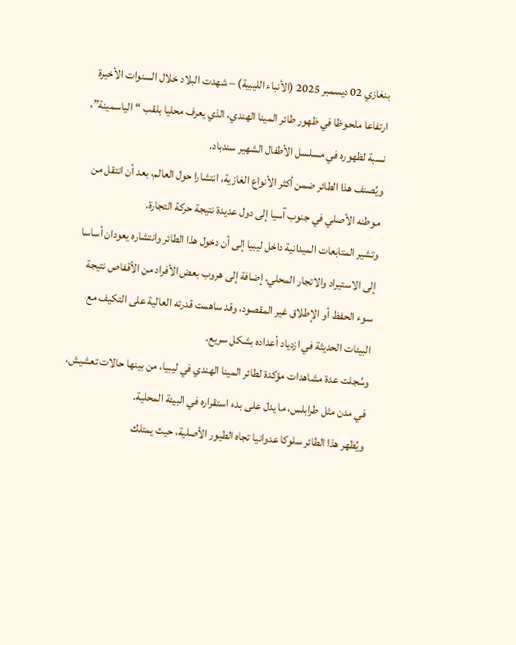بنغازي 02 ديسمبر 2025 (الأنباء الليبية) – شهدت البلاد خلال السنوات الأخيرة ارتفاعا ملحوظا في ظهور طائر المينا الهندي، الذي يعرف محليا بلقب “الياسمينة”، نسبة لظهوره في مسلسل الأطفال الشهير سندباد.
ويُصنف هذا الطائر ضمن أكثر الأنواع الغازية، انتشارا حول العالم، بعد أن انتقل من موطنه الأصلي في جنوب آسيا إلى دول عديدة نتيجة حركة التجارة.
وتشير المتابعات الميدانية داخل ليبيا إلى أن دخول هذا الطائر وانتشاره يعودان أساسا إلى الاستيراد والاتجار المحلي، إضافة إلى هروب بعض الأفراد من الأقفاص نتيجة سوء الحفظ أو الإطلاق غير المقصود، وقد ساهمت قدرته العالية على التكيف مع البيئات الحديثة في ازدياد أعداده بشكل سريع.
وسُجلت عدة مشاهدات مؤكدة لطائر المينا الهندي في ليبيا، من بينها حالات تعشيش، في مدن مثل طرابلس، ما يدل على بدء استقراره في البيئة المحلية.
ويُظهر هذا الطائر سلوكا عدوانيا تجاه الطيور الأصلية، حيث يمتلك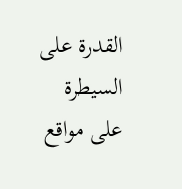القدرة على السيطرة على مواقع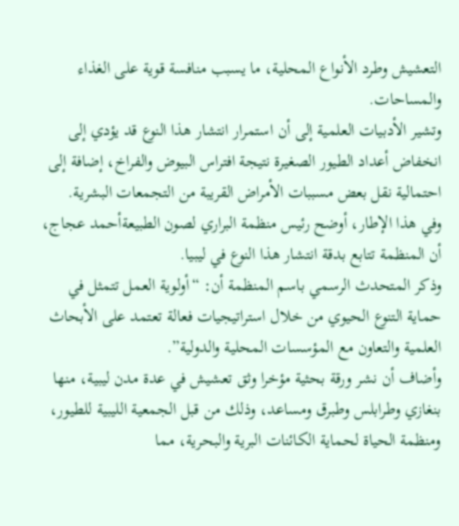التعشيش وطرد الأنواع المحلية، ما يسبب منافسة قوية على الغذاء والمساحات.
وتشير الأدبيات العلمية إلى أن استمرار انتشار هذا النوع قد يؤدي إلى انخفاض أعداد الطيور الصغيرة نتيجة افتراس البيوض والفراخ، إضافة إلى احتمالية نقل بعض مسببات الأمراض القريبة من التجمعات البشرية.
وفي هذا الإطار، أوضح رئيس منظمة البراري لصون الطبيعةأحمد عجاج، أن المنظمة تتابع بدقة انتشار هذا النوع في ليبيا.
وذكر المتحدث الرسمي باسم المنظمة أن: “أولوية العمل تتمثل في حماية التنوع الحيوي من خلال استراتيجيات فعالة تعتمد على الأبحاث العلمية والتعاون مع المؤسسات المحلية والدولية”.
وأضاف أن نشر ورقة بحثية مؤخرا وثق تعشيش في عدة مدن ليبية، منها بنغازي وطرابلس وطبرق ومساعد، وذلك من قبل الجمعية الليبية للطيور، ومنظمة الحياة لحماية الكائنات البرية والبحرية، مما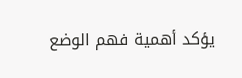يؤكد أهمية فهم الوضع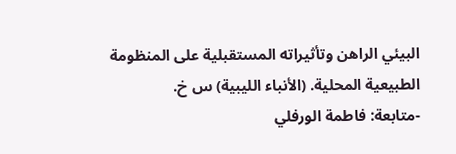البيئي الراهن وتأثيراته المستقبلية على المنظومة الطبيعية المحلية. (الأنباء الليبية) س خ.
-متابعة: فاطمة الورفلي